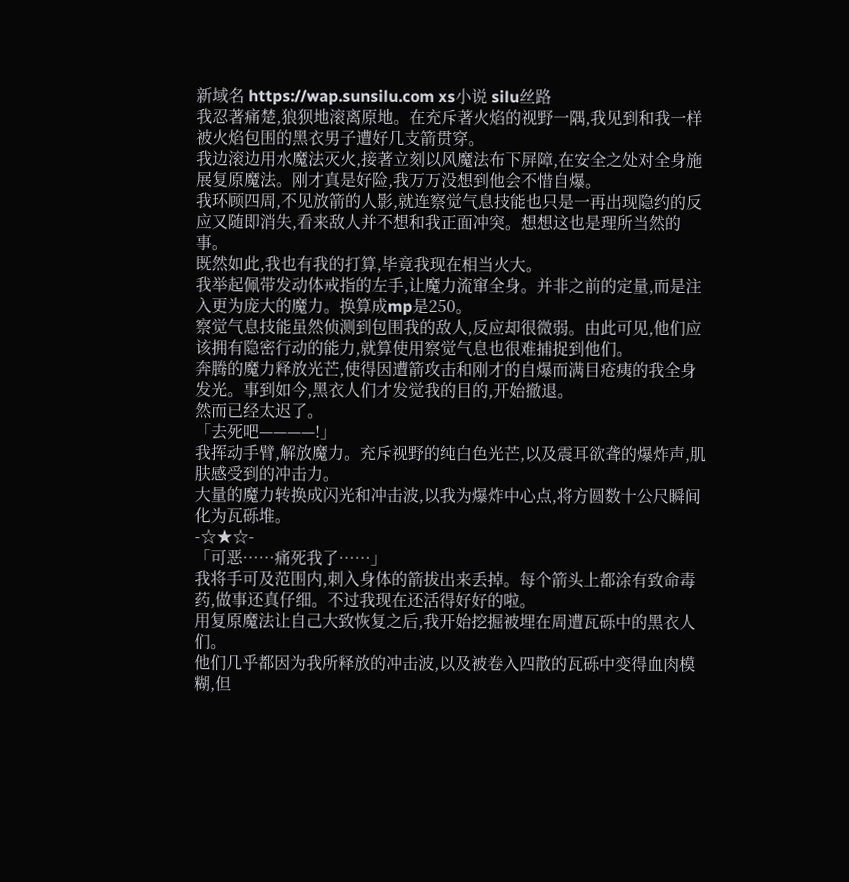新域名 https://wap.sunsilu.com xs小说 silu丝路
我忍著痛楚,狼狈地滚离原地。在充斥著火焰的视野一隅,我见到和我一样被火焰包围的黑衣男子遭好几支箭贯穿。
我边滚边用水魔法灭火,接著立刻以风魔法布下屏障,在安全之处对全身施展复原魔法。刚才真是好险,我万万没想到他会不惜自爆。
我环顾四周,不见放箭的人影,就连察觉气息技能也只是一再出现隐约的反应又随即消失,看来敌人并不想和我正面冲突。想想这也是理所当然的事。
既然如此,我也有我的打算,毕竟我现在相当火大。
我举起佩带发动体戒指的左手,让魔力流窜全身。并非之前的定量,而是注入更为庞大的魔力。换算成mp是250。
察觉气息技能虽然侦测到包围我的敌人,反应却很微弱。由此可见,他们应该拥有隐密行动的能力,就算使用察觉气息也很难捕捉到他们。
奔腾的魔力释放光芒,使得因遭箭攻击和刚才的自爆而满目疮痍的我全身发光。事到如今,黑衣人们才发觉我的目的,开始撤退。
然而已经太迟了。
「去死吧————!」
我挥动手臂,解放魔力。充斥视野的纯白色光芒,以及震耳欲聋的爆炸声,肌肤感受到的冲击力。
大量的魔力转换成闪光和冲击波,以我为爆炸中心点,将方圆数十公尺瞬间化为瓦砾堆。
-☆★☆-
「可恶……痛死我了……」
我将手可及范围内,刺入身体的箭拔出来丢掉。每个箭头上都涂有致命毒药,做事还真仔细。不过我现在还活得好好的啦。
用复原魔法让自己大致恢复之后,我开始挖掘被埋在周遭瓦砾中的黑衣人们。
他们几乎都因为我所释放的冲击波,以及被卷入四散的瓦砾中变得血肉模糊,但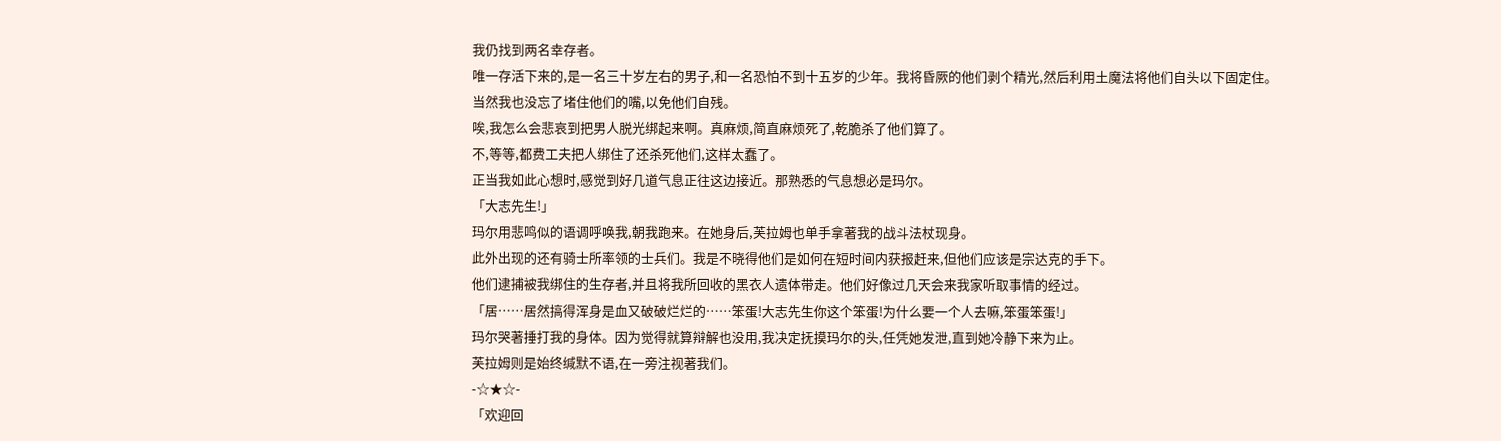我仍找到两名幸存者。
唯一存活下来的,是一名三十岁左右的男子,和一名恐怕不到十五岁的少年。我将昏厥的他们剥个精光,然后利用土魔法将他们自头以下固定住。
当然我也没忘了堵住他们的嘴,以免他们自残。
唉,我怎么会悲哀到把男人脱光绑起来啊。真麻烦,简直麻烦死了,乾脆杀了他们算了。
不,等等,都费工夫把人绑住了还杀死他们,这样太蠢了。
正当我如此心想时,感觉到好几道气息正往这边接近。那熟悉的气息想必是玛尔。
「大志先生!」
玛尔用悲鸣似的语调呼唤我,朝我跑来。在她身后,芙拉姆也单手拿著我的战斗法杖现身。
此外出现的还有骑士所率领的士兵们。我是不晓得他们是如何在短时间内获报赶来,但他们应该是宗达克的手下。
他们逮捕被我绑住的生存者,并且将我所回收的黑衣人遗体带走。他们好像过几天会来我家听取事情的经过。
「居……居然搞得浑身是血又破破烂烂的……笨蛋!大志先生你这个笨蛋!为什么要一个人去嘛,笨蛋笨蛋!」
玛尔哭著捶打我的身体。因为觉得就算辩解也没用,我决定抚摸玛尔的头,任凭她发泄,直到她冷静下来为止。
芙拉姆则是始终缄默不语,在一旁注视著我们。
-☆★☆-
「欢迎回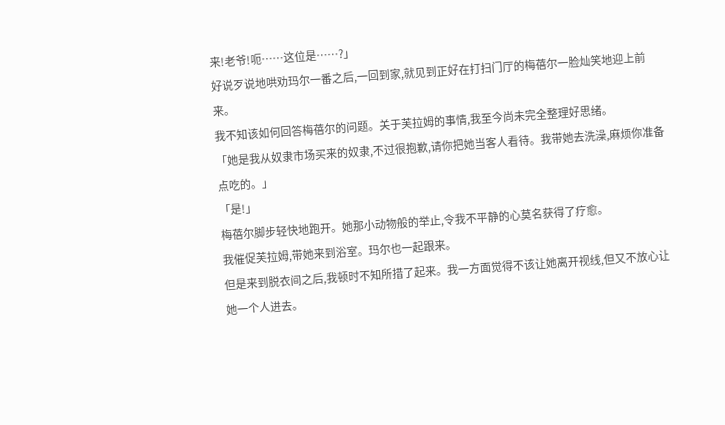来!老爷!呃……这位是……?」
好说歹说地哄劝玛尔一番之后,一回到家,就见到正好在打扫门厅的梅蓓尔一脸灿笑地迎上前来。
我不知该如何回答梅蓓尔的问题。关于芙拉姆的事情,我至今尚未完全整理好思绪。
「她是我从奴隶市场买来的奴隶,不过很抱歉,请你把她当客人看待。我带她去洗澡,麻烦你准备点吃的。」
「是!」
梅蓓尔脚步轻快地跑开。她那小动物般的举止,令我不平静的心莫名获得了疗愈。
我催促芙拉姆,带她来到浴室。玛尔也一起跟来。
但是来到脱衣间之后,我顿时不知所措了起来。我一方面觉得不该让她离开视线,但又不放心让她一个人进去。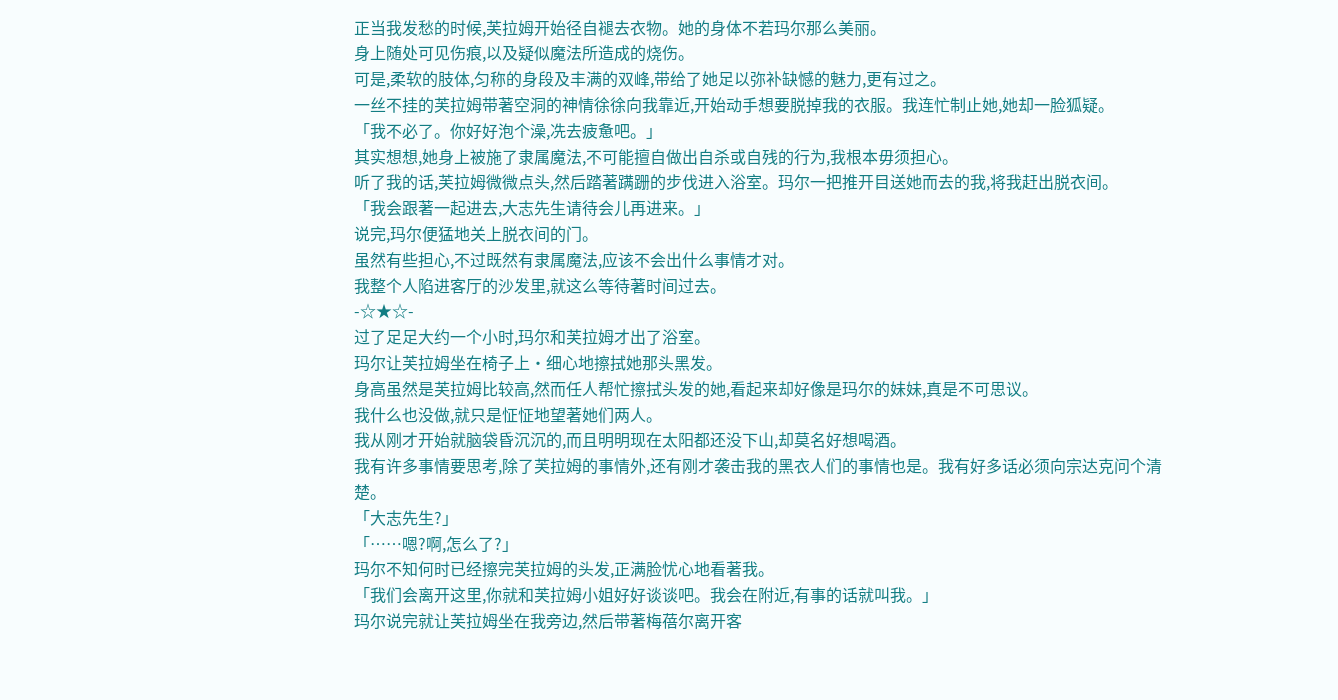正当我发愁的时候,芙拉姆开始径自褪去衣物。她的身体不若玛尔那么美丽。
身上随处可见伤痕,以及疑似魔法所造成的烧伤。
可是,柔软的肢体,匀称的身段及丰满的双峰,带给了她足以弥补缺憾的魅力,更有过之。
一丝不挂的芙拉姆带著空洞的神情徐徐向我靠近,开始动手想要脱掉我的衣服。我连忙制止她,她却一脸狐疑。
「我不必了。你好好泡个澡,冼去疲惫吧。」
其实想想,她身上被施了隶属魔法,不可能擅自做出自杀或自残的行为,我根本毋须担心。
听了我的话,芙拉姆微微点头,然后踏著蹒跚的步伐进入浴室。玛尔一把推开目送她而去的我,将我赶出脱衣间。
「我会跟著一起进去,大志先生请待会儿再进来。」
说完,玛尔便猛地关上脱衣间的门。
虽然有些担心,不过既然有隶属魔法,应该不会出什么事情才对。
我整个人陷进客厅的沙发里,就这么等待著时间过去。
-☆★☆-
过了足足大约一个小时,玛尔和芙拉姆才出了浴室。
玛尔让芙拉姆坐在椅子上·细心地擦拭她那头黑发。
身高虽然是芙拉姆比较高,然而任人帮忙擦拭头发的她,看起来却好像是玛尔的妹妹,真是不可思议。
我什么也没做,就只是怔怔地望著她们两人。
我从刚才开始就脑袋昏沉沉的,而且明明现在太阳都还没下山,却莫名好想喝酒。
我有许多事情要思考,除了芙拉姆的事情外,还有刚才袭击我的黑衣人们的事情也是。我有好多话必须向宗达克问个清楚。
「大志先生?」
「……嗯?啊,怎么了?」
玛尔不知何时已经擦完芙拉姆的头发,正满脸忧心地看著我。
「我们会离开这里,你就和芙拉姆小姐好好谈谈吧。我会在附近,有事的话就叫我。」
玛尔说完就让芙拉姆坐在我旁边,然后带著梅蓓尔离开客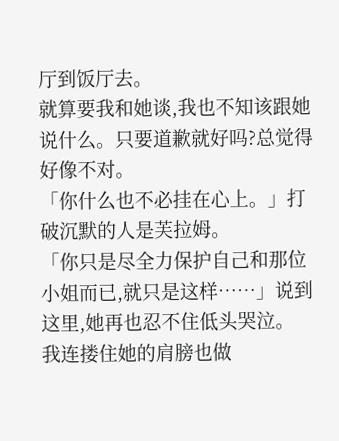厅到饭厅去。
就算要我和她谈,我也不知该跟她说什么。只要道歉就好吗?总觉得好像不对。
「你什么也不必挂在心上。」打破沉默的人是芙拉姆。
「你只是尽全力保护自己和那位小姐而已,就只是这样……」说到这里,她再也忍不住低头哭泣。
我连搂住她的肩膀也做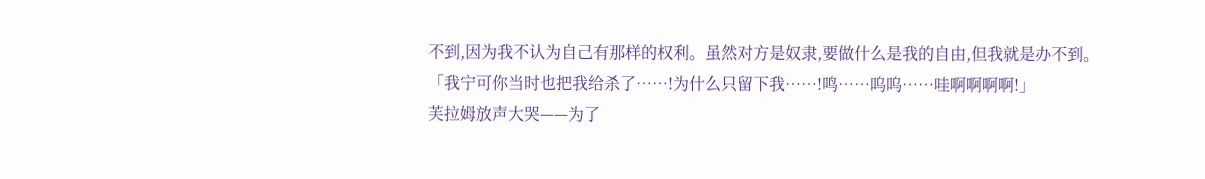不到,因为我不认为自己有那样的权利。虽然对方是奴隶,要做什么是我的自由,但我就是办不到。
「我宁可你当时也把我给杀了……!为什么只留下我……!鸣……呜呜……哇啊啊啊啊!」
芙拉姆放声大哭——为了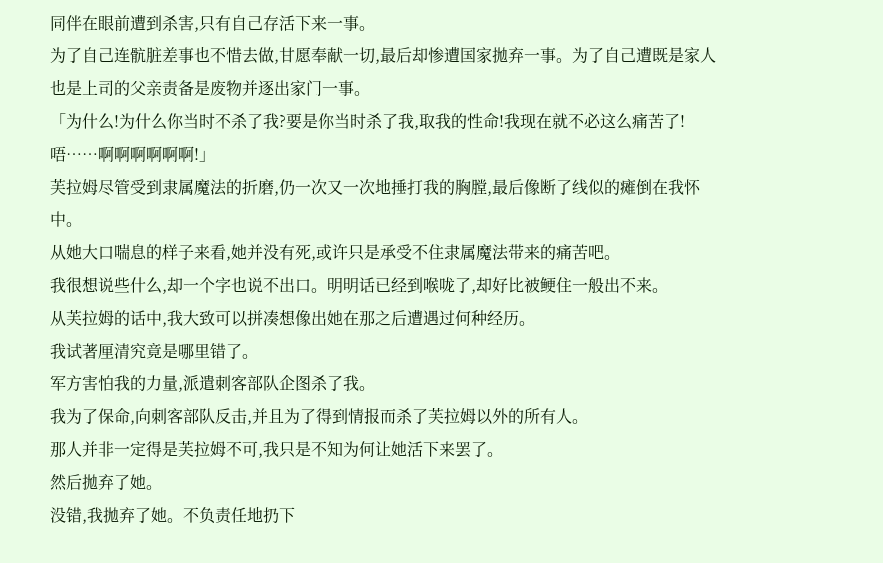同伴在眼前遭到杀害,只有自己存活下来一事。
为了自己连骯脏差事也不惜去做,甘愿奉献一切,最后却惨遭国家拋弃一事。为了自己遭既是家人也是上司的父亲责备是废物并逐出家门一事。
「为什么!为什么你当时不杀了我?要是你当时杀了我,取我的性命!我现在就不必这么痛苦了!唔……啊啊啊啊啊啊!」
芙拉姆尽管受到隶属魔法的折磨,仍一次又一次地捶打我的胸膛,最后像断了线似的瘫倒在我怀中。
从她大口喘息的样子来看,她并没有死,或许只是承受不住隶属魔法带来的痛苦吧。
我很想说些什么,却一个字也说不出口。明明话已经到喉咙了,却好比被鲠住一般出不来。
从芙拉姆的话中,我大致可以拼凑想像出她在那之后遭遇过何种经历。
我试著厘清究竟是哪里错了。
军方害怕我的力量,派遣刺客部队企图杀了我。
我为了保命,向刺客部队反击,并且为了得到情报而杀了芙拉姆以外的所有人。
那人并非一定得是芙拉姆不可,我只是不知为何让她活下来罢了。
然后拋弃了她。
没错,我拋弃了她。不负责任地扔下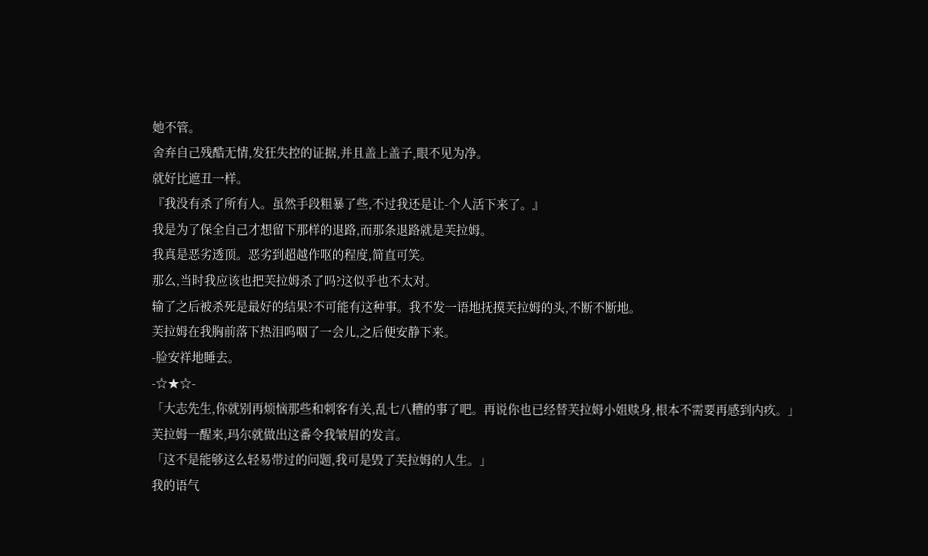她不管。
舍弃自己残酷无情,发狂失控的证据,并且盖上盖子,眼不见为净。
就好比遮丑一样。
『我没有杀了所有人。虽然手段粗暴了些,不过我还是让-个人活下来了。』
我是为了保全自己才想留下那样的退路,而那条退路就是芙拉姆。
我真是恶劣透顶。恶劣到超越作呕的程度,简直可笑。
那么,当时我应该也把芙拉姆杀了吗?这似乎也不太对。
输了之后被杀死是最好的结果?不可能有这种事。我不发一语地抚摸芙拉姆的头,不断不断地。
芙拉姆在我胸前落下热泪呜咽了一会儿,之后便安静下来。
-脸安祥地睡去。
-☆★☆-
「大志先生,你就别再烦恼那些和刺客有关,乱七八糟的事了吧。再说你也已经替芙拉姆小姐赎身,根本不需要再感到内疚。」
芙拉姆一醒来,玛尔就做出这番令我皱眉的发言。
「这不是能够这么轻易带过的问题,我可是毁了芙拉姆的人生。」
我的语气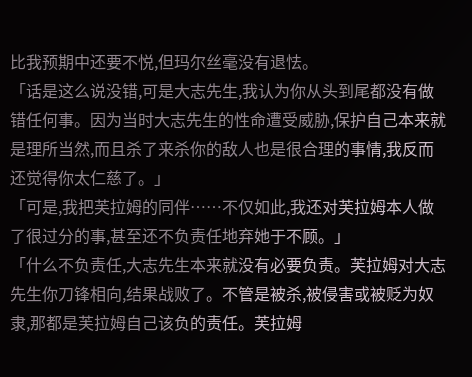比我预期中还要不悦,但玛尔丝毫没有退怯。
「话是这么说没错,可是大志先生,我认为你从头到尾都没有做错任何事。因为当时大志先生的性命遭受威胁,保护自己本来就是理所当然,而且杀了来杀你的敌人也是很合理的事情,我反而还觉得你太仁慈了。」
「可是,我把芙拉姆的同伴……不仅如此,我还对芙拉姆本人做了很过分的事,甚至还不负责任地弃她于不顾。」
「什么不负责任,大志先生本来就没有必要负责。芙拉姆对大志先生你刀锋相向,结果战败了。不管是被杀,被侵害或被贬为奴隶,那都是芙拉姆自己该负的责任。芙拉姆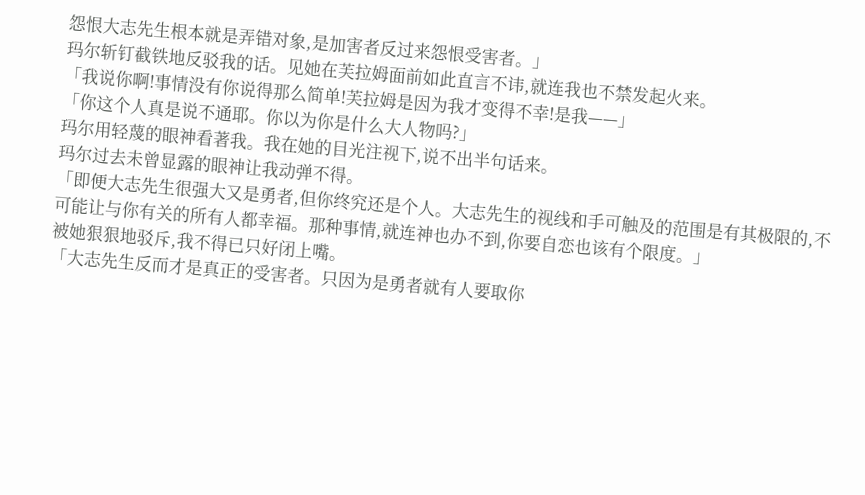怨恨大志先生根本就是弄错对象,是加害者反过来怨恨受害者。」
玛尔斩钉截铁地反驳我的话。见她在芙拉姆面前如此直言不讳,就连我也不禁发起火来。
「我说你啊!事情没有你说得那么简单!芙拉姆是因为我才变得不幸!是我——」
「你这个人真是说不通耶。你以为你是什么大人物吗?」
玛尔用轻蔑的眼神看著我。我在她的目光注视下,说不出半句话来。
玛尔过去未曾显露的眼神让我动弹不得。
「即便大志先生很强大又是勇者,但你终究还是个人。大志先生的视线和手可触及的范围是有其极限的,不可能让与你有关的所有人都幸福。那种事情,就连神也办不到,你要自恋也该有个限度。」
被她狠狠地驳斥,我不得已只好闭上嘴。
「大志先生反而才是真正的受害者。只因为是勇者就有人要取你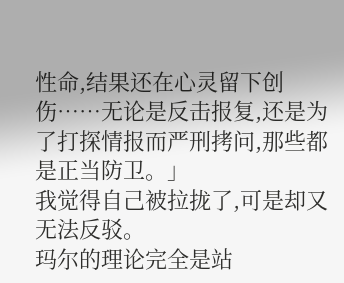性命,结果还在心灵留下创伤……无论是反击报复,还是为了打探情报而严刑拷问,那些都是正当防卫。」
我觉得自己被拉拢了,可是却又无法反驳。
玛尔的理论完全是站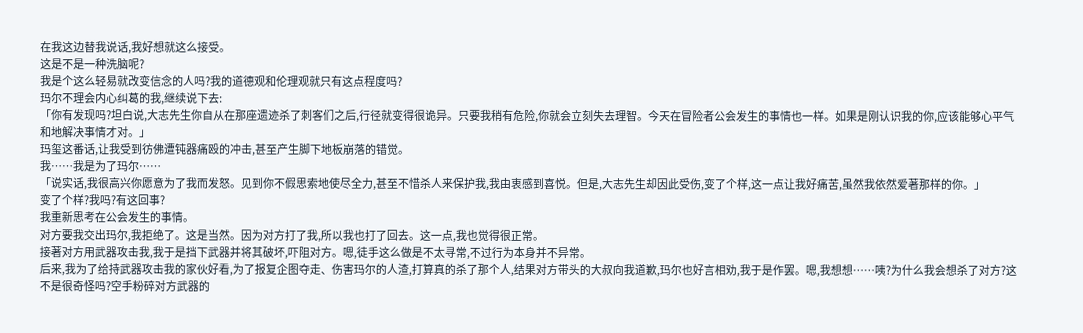在我这边替我说话,我好想就这么接受。
这是不是一种洗脑呢?
我是个这么轻易就改变信念的人吗?我的道德观和伦理观就只有这点程度吗?
玛尔不理会内心纠葛的我,继续说下去:
「你有发现吗?坦白说,大志先生你自从在那座遗迹杀了刺客们之后,行径就变得很诡异。只要我稍有危险,你就会立刻失去理智。今天在冒险者公会发生的事情也一样。如果是刚认识我的你,应该能够心平气和地解决事情才对。」
玛玺这番话,让我受到彷佛遭钝器痛殴的冲击,甚至产生脚下地板崩落的错觉。
我……我是为了玛尔……
「说实话,我很高兴你愿意为了我而发怒。见到你不假思索地使尽全力,甚至不惜杀人来保护我,我由衷感到喜悦。但是,大志先生却因此受伤,变了个样,这一点让我好痛苦,虽然我依然爱著那样的你。」
变了个样?我吗?有这回事?
我重新思考在公会发生的事情。
对方要我交出玛尔,我拒绝了。这是当然。因为对方打了我,所以我也打了回去。这一点,我也觉得很正常。
接著对方用武器攻击我,我于是挡下武器并将其破坏,吓阻对方。嗯,徒手这么做是不太寻常,不过行为本身并不异常。
后来,我为了给持武器攻击我的家伙好看,为了报复企图夺走、伤害玛尔的人渣,打算真的杀了那个人,结果对方带头的大叔向我道歉,玛尔也好言相劝,我于是作罢。嗯,我想想……咦?为什么我会想杀了对方?这不是很奇怪吗?空手粉碎对方武器的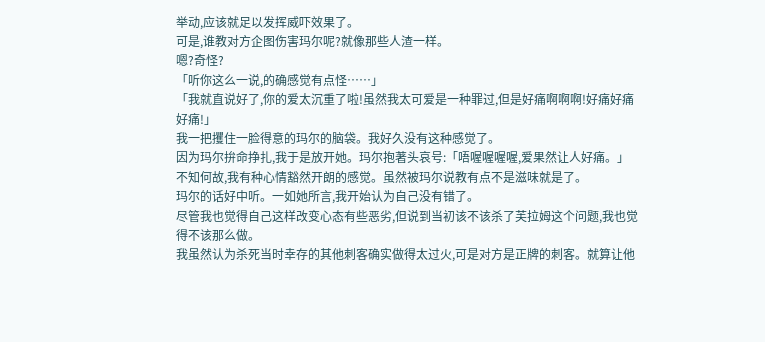举动,应该就足以发挥威吓效果了。
可是,谁教对方企图伤害玛尔呢?就像那些人渣一样。
嗯?奇怪?
「听你这么一说,的确感觉有点怪……」
「我就直说好了,你的爱太沉重了啦!虽然我太可爱是一种罪过,但是好痛啊啊啊!好痛好痛好痛!」
我一把攫住一脸得意的玛尔的脑袋。我好久没有这种感觉了。
因为玛尔拚命挣扎,我于是放开她。玛尔抱著头哀号:「唔喔喔喔喔,爱果然让人好痛。」
不知何故,我有种心情豁然开朗的感觉。虽然被玛尔说教有点不是滋味就是了。
玛尔的话好中听。一如她所言,我开始认为自己没有错了。
尽管我也觉得自己这样改变心态有些恶劣,但说到当初该不该杀了芙拉姆这个问题,我也觉得不该那么做。
我虽然认为杀死当时幸存的其他刺客确实做得太过火,可是对方是正牌的刺客。就算让他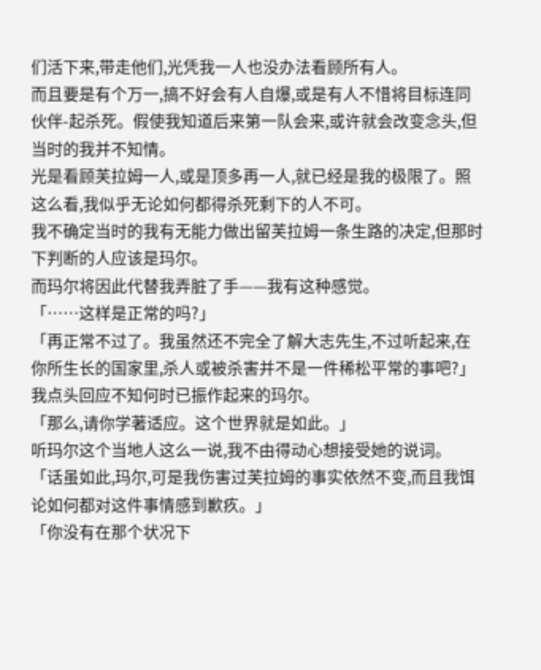们活下来,带走他们,光凭我一人也没办法看顾所有人。
而且要是有个万一,搞不好会有人自爆,或是有人不惜将目标连同伙伴-起杀死。假使我知道后来第一队会来,或许就会改变念头,但当时的我并不知情。
光是看顾芙拉姆一人,或是顶多再一人,就已经是我的极限了。照这么看,我似乎无论如何都得杀死剩下的人不可。
我不确定当时的我有无能力做出留芙拉姆一条生路的决定,但那时下判断的人应该是玛尔。
而玛尔将因此代替我弄脏了手——我有这种感觉。
「……这样是正常的吗?」
「再正常不过了。我虽然还不完全了解大志先生,不过听起来,在你所生长的国家里,杀人或被杀害并不是一件稀松平常的事吧?」
我点头回应不知何时已振作起来的玛尔。
「那么,请你学著适应。这个世界就是如此。」
听玛尔这个当地人这么一说,我不由得动心想接受她的说词。
「话虽如此,玛尔,可是我伤害过芙拉姆的事实依然不变,而且我饵论如何都对这件事情感到歉疚。」
「你没有在那个状况下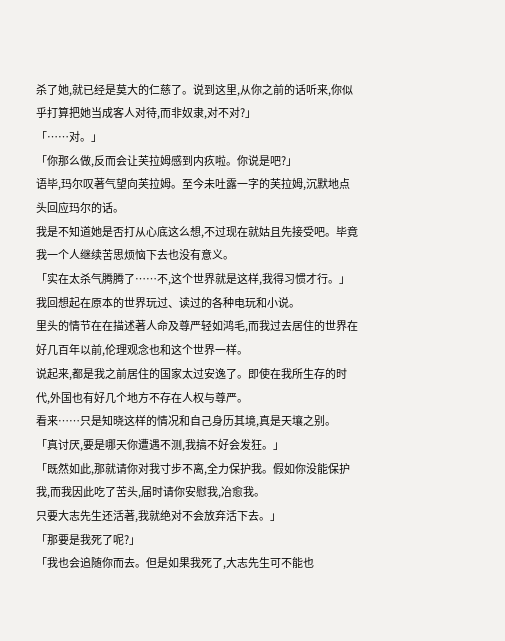杀了她,就已经是莫大的仁慈了。说到这里,从你之前的话听来,你似乎打算把她当成客人对待,而非奴隶,对不对?」
「……对。」
「你那么做,反而会让芙拉姆感到内疚啦。你说是吧?」
语毕,玛尔叹著气望向芙拉姆。至今未吐露一字的芙拉姆,沉默地点头回应玛尔的话。
我是不知道她是否打从心底这么想,不过现在就姑且先接受吧。毕竟我一个人继续苦思烦恼下去也没有意义。
「实在太杀气腾腾了……不,这个世界就是这样,我得习惯才行。」
我回想起在原本的世界玩过、读过的各种电玩和小说。
里头的情节在在描述著人命及尊严轻如鸿毛,而我过去居住的世界在好几百年以前,伦理观念也和这个世界一样。
说起来,都是我之前居住的国家太过安逸了。即使在我所生存的时代,外国也有好几个地方不存在人权与尊严。
看来……只是知晓这样的情况和自己身历其境,真是天壤之别。
「真讨厌,要是哪天你遭遇不测,我搞不好会发狂。」
「既然如此,那就请你对我寸步不离,全力保护我。假如你没能保护我,而我因此吃了苦头,届时请你安慰我,冶愈我。
只要大志先生还活著,我就绝对不会放弃活下去。」
「那要是我死了呢?」
「我也会追随你而去。但是如果我死了,大志先生可不能也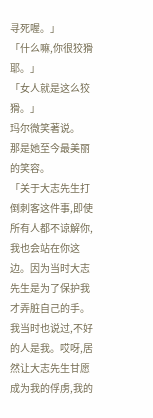寻死喔。」
「什么嘛,你很狡猾耶。」
「女人就是这么狡猾。」
玛尔微笑著说。
那是她至今最美丽的笑容。
「关于大志先生打倒刺客这件事,即使所有人都不谅解你,我也会站在你这边。因为当时大志先生是为了保护我才弄脏自己的手。我当时也说过,不好的人是我。哎呀,居然让大志先生甘愿成为我的俘虏,我的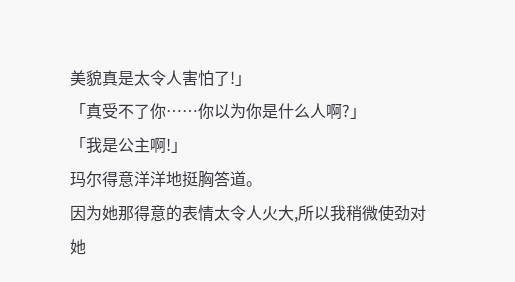美貌真是太令人害怕了!」
「真受不了你……你以为你是什么人啊?」
「我是公主啊!」
玛尔得意洋洋地挺胸答道。
因为她那得意的表情太令人火大,所以我稍微使劲对她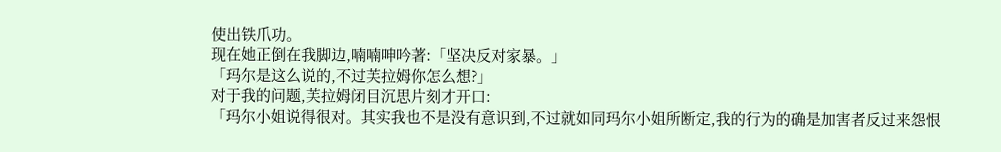使出铁爪功。
现在她正倒在我脚边,喃喃呻吟著:「坚决反对家暴。」
「玛尔是这么说的,不过芙拉姆你怎么想?」
对于我的问题,芙拉姆闭目沉思片刻才开口:
「玛尔小姐说得很对。其实我也不是没有意识到,不过就如同玛尔小姐所断定,我的行为的确是加害者反过来怨恨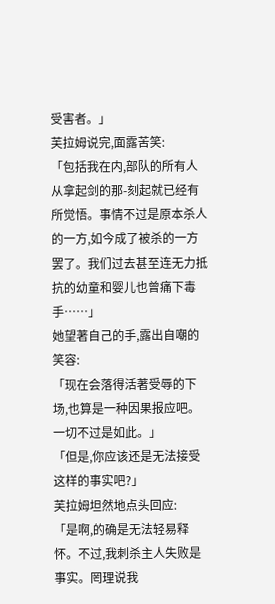受害者。」
芙拉姆说完,面露苦笑:
「包括我在内,部队的所有人从拿起剑的那-刻起就已经有所觉悟。事情不过是原本杀人的一方,如今成了被杀的一方罢了。我们过去甚至连无力抵抗的幼童和婴儿也曾痛下毒手……」
她望著自己的手,露出自嘲的笑容:
「现在会落得活著受辱的下场,也算是一种因果报应吧。一切不过是如此。」
「但是,你应该还是无法接受这样的事实吧?」
芙拉姆坦然地点头回应:
「是啊,的确是无法轻易释怀。不过,我刺杀主人失败是事实。罔理说我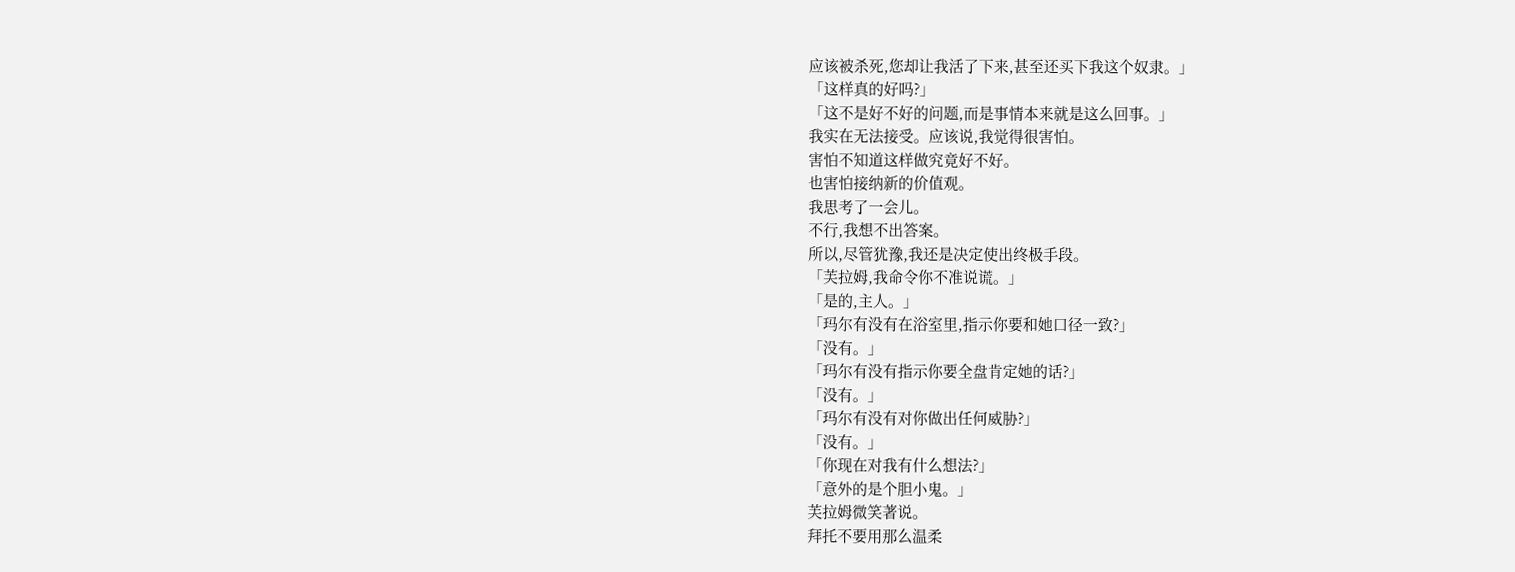应该被杀死,您却让我活了下来,甚至还买下我这个奴隶。」
「这样真的好吗?」
「这不是好不好的问题,而是事情本来就是这么回事。」
我实在无法接受。应该说,我觉得很害怕。
害怕不知道这样做究竟好不好。
也害怕接纳新的价值观。
我思考了一会儿。
不行,我想不出答案。
所以,尽管犹豫,我还是决定使出终极手段。
「芙拉姆,我命令你不准说谎。」
「是的,主人。」
「玛尔有没有在浴室里,指示你要和她口径一致?」
「没有。」
「玛尔有没有指示你要全盘肯定她的话?」
「没有。」
「玛尔有没有对你做出任何威胁?」
「没有。」
「你现在对我有什么想法?」
「意外的是个胆小鬼。」
芙拉姆微笑著说。
拜托不要用那么温柔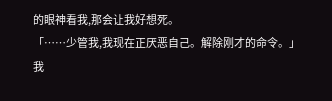的眼神看我,那会让我好想死。
「……少管我,我现在正厌恶自己。解除刚才的命令。」
我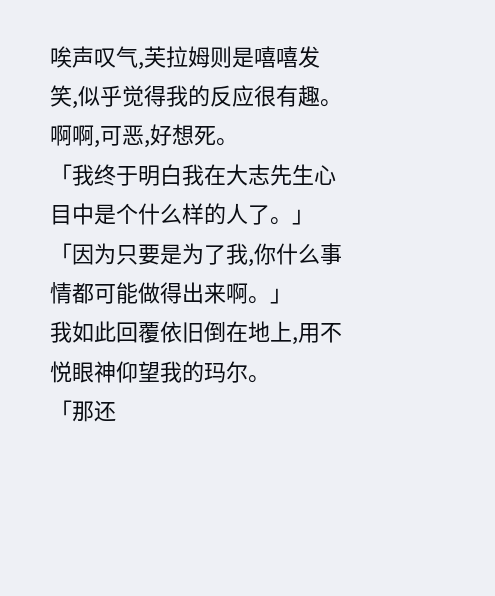唉声叹气,芙拉姆则是嘻嘻发笑,似乎觉得我的反应很有趣。
啊啊,可恶,好想死。
「我终于明白我在大志先生心目中是个什么样的人了。」
「因为只要是为了我,你什么事情都可能做得出来啊。」
我如此回覆依旧倒在地上,用不悦眼神仰望我的玛尔。
「那还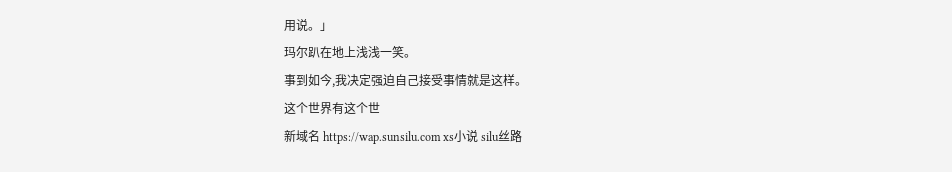用说。」
玛尔趴在地上浅浅一笑。
事到如今,我决定强迫自己接受事情就是这样。
这个世界有这个世
新域名 https://wap.sunsilu.com xs小说 silu丝路